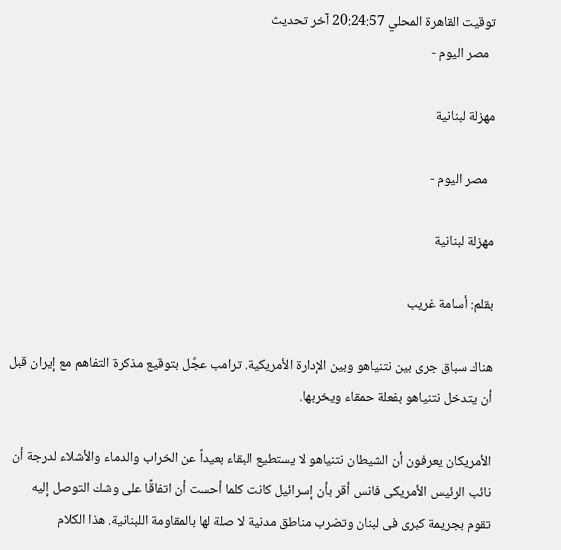توقيت القاهرة المحلي 20:24:57 آخر تحديث
  مصر اليوم -

مهزلة لبنانية

  مصر اليوم -

مهزلة لبنانية

بقلم: أسامة غريب

هناك سباق جرى بين نتنياهو وبين الإدارة الأمريكية. ترامب عجَّل بتوقيع مذكرة التفاهم مع إيران قبل أن يتدخل نتنياهو بفعلة حمقاء ويخربها.

الأمريكان يعرفون أن الشيطان نتنياهو لا يستطيع البقاء بعيداً عن الخراب والدماء والأشلاء لدرجة أن نائب الرئيس الأمريكى فانس أقر بأن إسرائيل كانت كلما أحست أن اتفاقًا على وشك التوصل إليه تقوم بجريمة كبرى فى لبنان وتضرب مناطق مدنية لا صلة لها بالمقاومة اللبنانية. هذا الكلام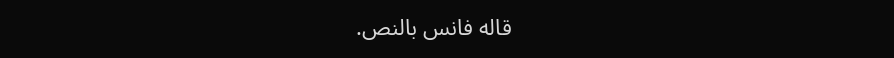قاله فانس بالنص.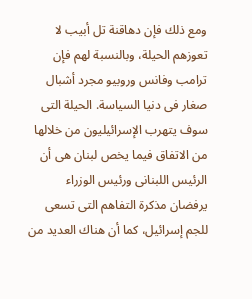ومع ذلك فإن دهاقنة تل أبيب لا تعوزهم الحيلة، وبالنسبة لهم فإن ترامب وفانس وروبيو مجرد أشبال صغار فى دنيا السياسة. الحيلة التى سوف يتهرب الإسرائيليون من خلالها من الاتفاق فيما يخص لبنان هى أن الرئيس اللبنانى ورئيس الوزراء يرفضان مذكرة التفاهم التى تسعى للجم إسرائيل، كما أن هناك العديد من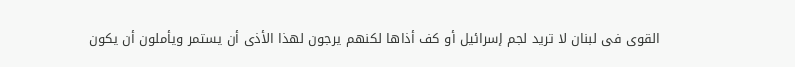القوى فى لبنان لا تريد لجم إسرائيل أو كف أذاها لكنهم يرجون لهذا الأذى أن يستمر ويأملون أن يكون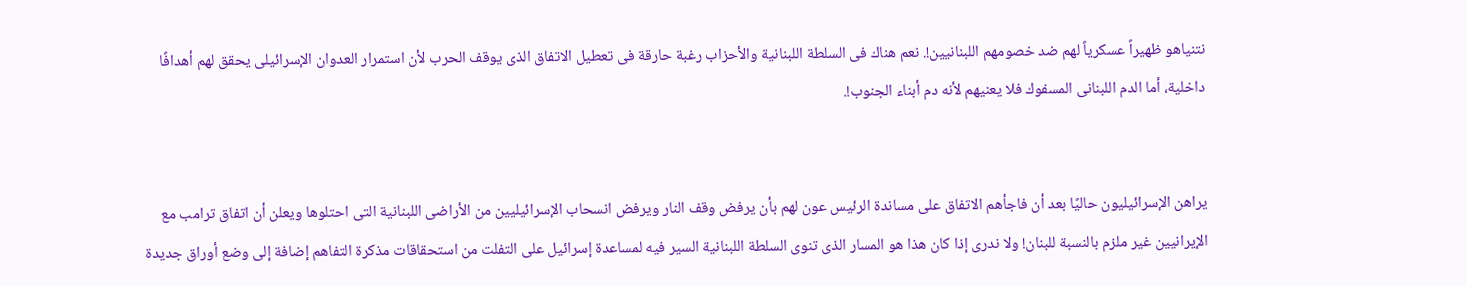نتنياهو ظهيراً عسكرياً لهم ضد خصومهم اللبنانيين!. نعم هناك فى السلطة اللبنانية والأحزاب رغبة حارقة فى تعطيل الاتفاق الذى يوقف الحرب لأن استمرار العدوان الإسرائيلى يحقق لهم أهدافًا داخلية، أما الدم اللبنانى المسفوك فلا يعنيهم لأنه دم أبناء الجنوب!.


يراهن الإسرائيليون حاليًا بعد أن فاجأهم الاتفاق على مساندة الرئيس عون لهم بأن يرفض وقف النار ويرفض انسحاب الإسرائيليين من الأراضى اللبنانية التى احتلوها ويعلن أن اتفاق ترامب مع الإيرانيين غير ملزم بالنسبة للبنان! ولا ندرى إذا كان هذا هو المسار الذى تنوى السلطة اللبنانية السير فيه لمساعدة إسرائيل على التفلت من استحقاقات مذكرة التفاهم إضافة إلى وضع أوراق جديدة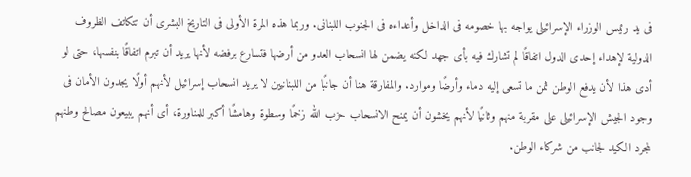فى يد رئيس الوزراء الإسرائيلى يواجه بها خصومه فى الداخل وأعداءه فى الجنوب اللبنانى. وربما هذه المرة الأولى فى التاريخ البشرى أن تتكاتف الظروف الدولية لإهداء إحدى الدول اتفاقًا لم تشارك فيه بأى جهد لكنه يضمن لها انسحاب العدو من أرضها فتسارع برفضه لأنها يريد أن تبرم اتفاقًا بنفسها، حتى لو أدى هذا لأن يدفع الوطن ثمن ما تسعى إليه دماء وأرضًا وموارد. والمفارقة هنا أن جانبًا من اللبنانيين لا يريد انسحاب إسرائيل لأنهم أولًا يجدون الأمان فى وجود الجيش الإسرائيلى على مقربة منهم وثانيًا لأنهم يخشون أن يمنح الانسحاب حزب الله زخمًا وسطوة وهامشًا أكبر للمناورة، أى أنهم يبيعون مصالح وطنهم لمجرد الكيد لجانب من شركاء الوطن.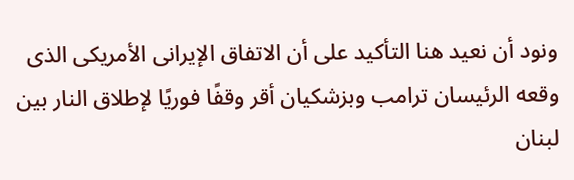ونود أن نعيد هنا التأكيد على أن الاتفاق الإيرانى الأمريكى الذى وقعه الرئيسان ترامب وبزشكيان أقر وقفًا فوريًا لإطلاق النار بين لبنان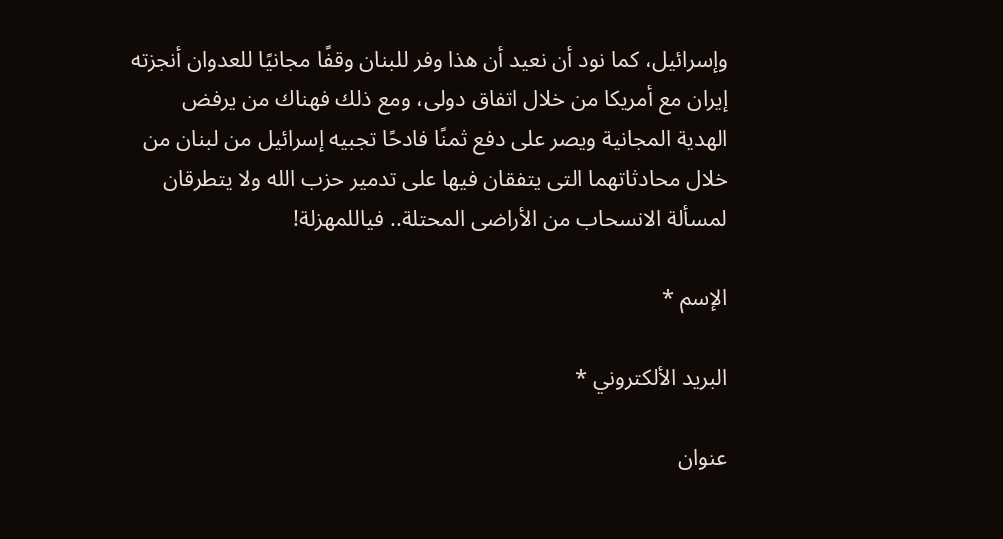وإسرائيل، كما نود أن نعيد أن هذا وفر للبنان وقفًا مجانيًا للعدوان أنجزته إيران مع أمريكا من خلال اتفاق دولى، ومع ذلك فهناك من يرفض الهدية المجانية ويصر على دفع ثمنًا فادحًا تجبيه إسرائيل من لبنان من خلال محادثاتهما التى يتفقان فيها على تدمير حزب الله ولا يتطرقان لمسألة الانسحاب من الأراضى المحتلة.. فياللمهزلة!

الإسم *

البريد الألكتروني *

عنوان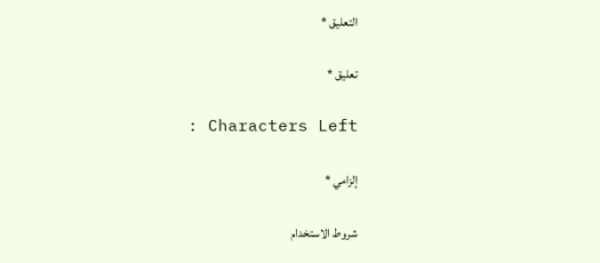التعليق *

تعليق *

: Characters Left

إلزامي *

شروط الاستخدام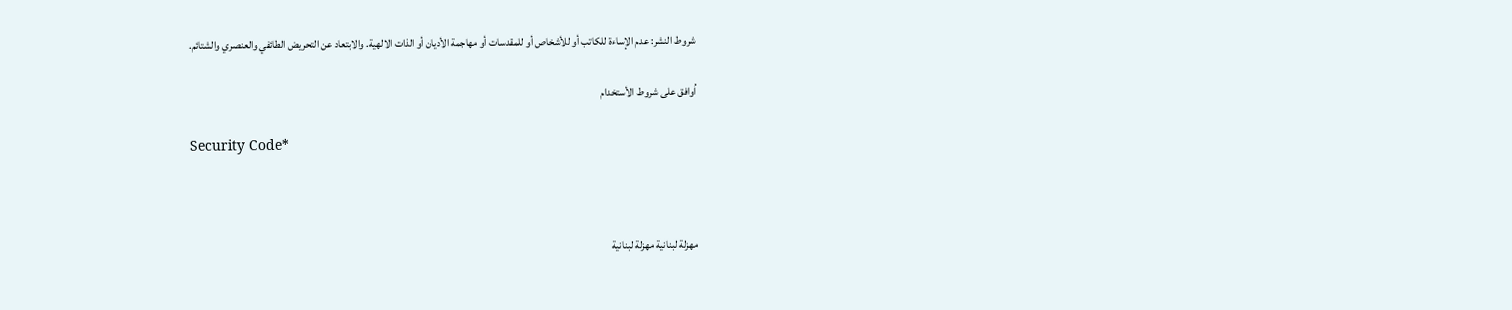شروط النشر: عدم الإساءة للكاتب أو للأشخاص أو للمقدسات أو مهاجمة الأديان أو الذات الالهية. والابتعاد عن التحريض الطائفي والعنصري والشتائم.

اُوافق على شروط الأستخدام

Security Code*



مهزلة لبنانية مهزلة لبنانية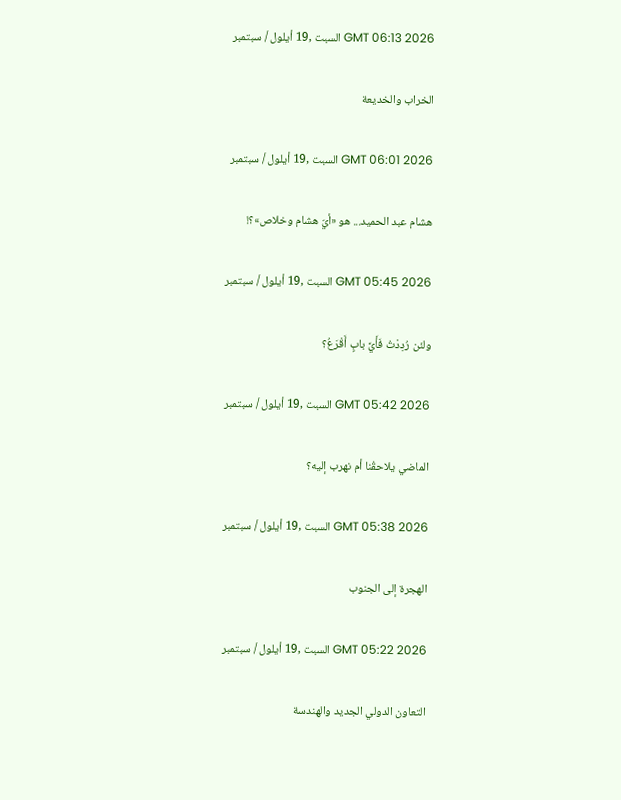GMT 06:13 2026 السبت ,19 أيلول / سبتمبر

الخراب والخديعة

GMT 06:01 2026 السبت ,19 أيلول / سبتمبر

هشام عبد الحميد... هو «أيّ هشام وخلاص»؟!

GMT 05:45 2026 السبت ,19 أيلول / سبتمبر

ولئن رُدِدْتُ فَأَيَّ بابٍ أَقْرَعُ؟

GMT 05:42 2026 السبت ,19 أيلول / سبتمبر

الماضي يلاحقُنا أم نهرب إليه؟

GMT 05:38 2026 السبت ,19 أيلول / سبتمبر

الهجرة إلى الجنوب

GMT 05:22 2026 السبت ,19 أيلول / سبتمبر

التعاون الدولي الجديد والهندسة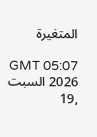المتغيرة

GMT 05:07 2026 السبت ,19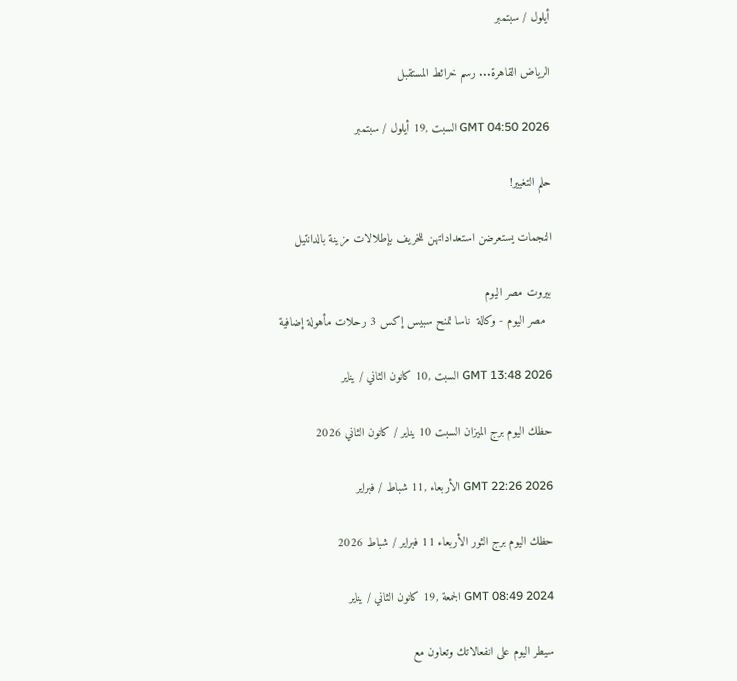أيلول / سبتمبر

الرياض القاهرة... رسم خرائط المستقبل

GMT 04:50 2026 السبت ,19 أيلول / سبتمبر

حلم التغيير!

النجمات يستعرضن استعداداتهن للخريف بإطلالات مزينة بالدانتيل

بيروت مصر اليوم
  مصر اليوم - وكالة  ناسا تمنح سبيس إكس 3 رحلات مأهولة إضافية

GMT 13:48 2026 السبت ,10 كانون الثاني / يناير

حظك اليوم برج الميزان السبت 10 يناير / كانون الثاني 2026

GMT 22:26 2026 الأربعاء ,11 شباط / فبراير

حظك اليوم برج الثور الأربعاء 11 فبراير / شباط 2026

GMT 08:49 2024 الجمعة ,19 كانون الثاني / يناير

سيطر اليوم على انفعالاتك وتعاون مع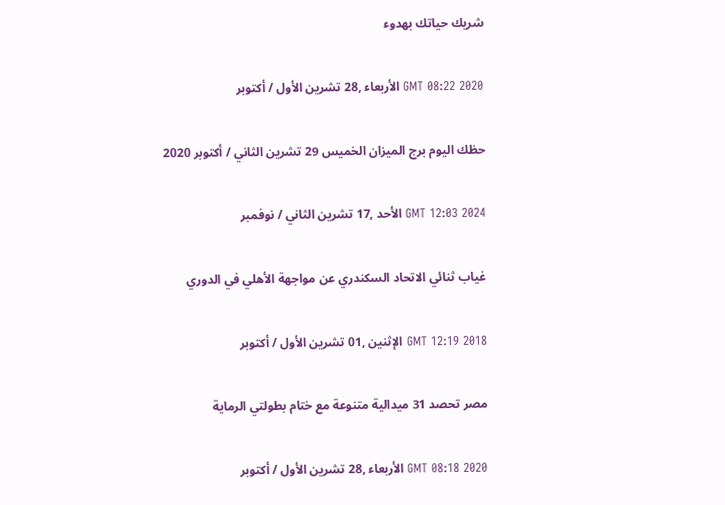شريك حياتك بهدوء

GMT 08:22 2020 الأربعاء ,28 تشرين الأول / أكتوبر

حظك اليوم برج الميزان الخميس 29 تشرين الثاني / أكتوبر 2020

GMT 12:03 2024 الأحد ,17 تشرين الثاني / نوفمبر

غياب ثنائي الاتحاد السكندري عن مواجهة الأهلي في الدوري

GMT 12:19 2018 الإثنين ,01 تشرين الأول / أكتوبر

مصر تحصد 31 ميدالية متنوعة مع ختام بطولتي الرماية

GMT 08:18 2020 الأربعاء ,28 تشرين الأول / أكتوبر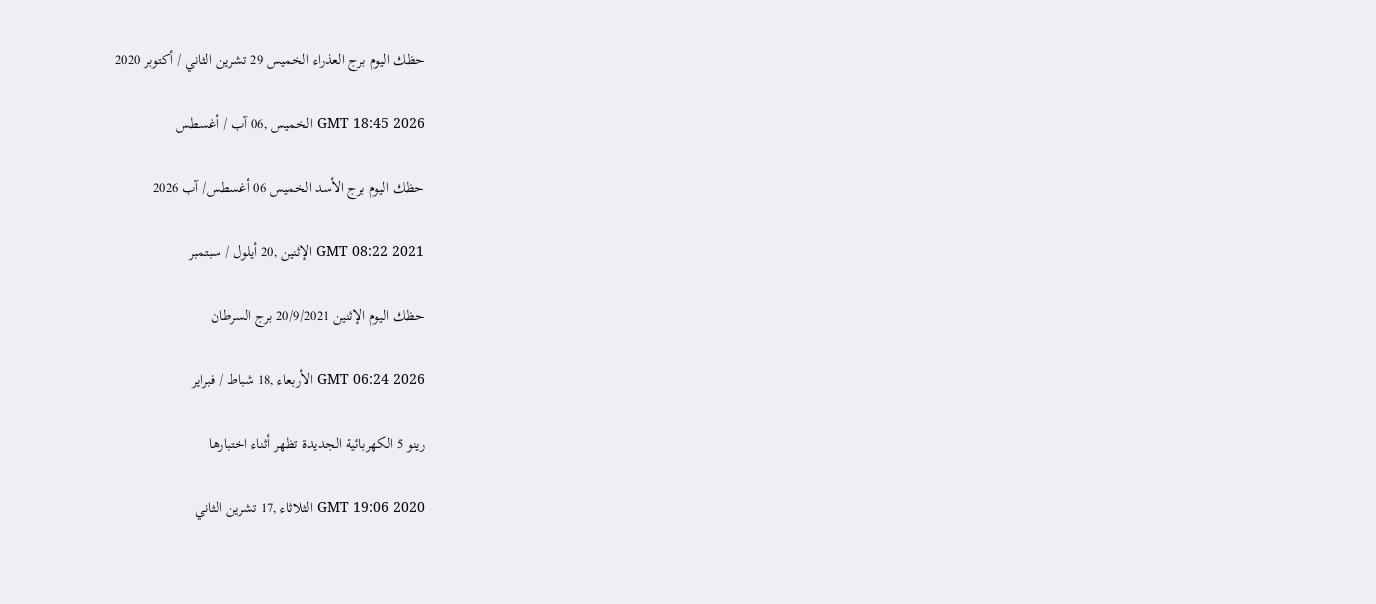حظك اليوم برج العذراء الخميس 29 تشرين الثاني / أكتوبر 2020

GMT 18:45 2026 الخميس ,06 آب / أغسطس

حظك اليوم برج الأسد الخميس 06 أغسطس/ آب 2026

GMT 08:22 2021 الإثنين ,20 أيلول / سبتمبر

حظك اليوم الإثنين 20/9/2021 برج السرطان

GMT 06:24 2026 الأربعاء ,18 شباط / فبراير

رينو 5 الكهربائية الجديدة تظهر أثناء اختبارها

GMT 19:06 2020 الثلاثاء ,17 تشرين الثاني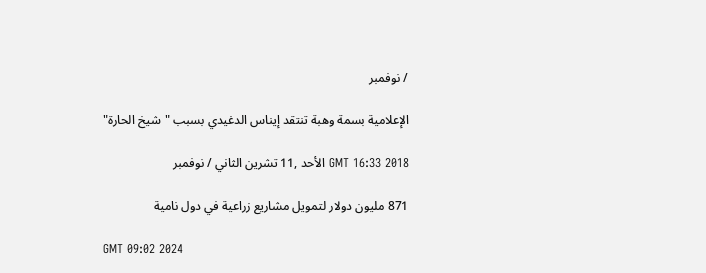/ نوفمبر

الإعلامية بسمة وهبة تنتقد إيناس الدغيدي بسبب "شيخ الحارة"

GMT 16:33 2018 الأحد ,11 تشرين الثاني / نوفمبر

871 مليون دولار لتمويل مشاريع زراعية في دول نامية

GMT 09:02 2024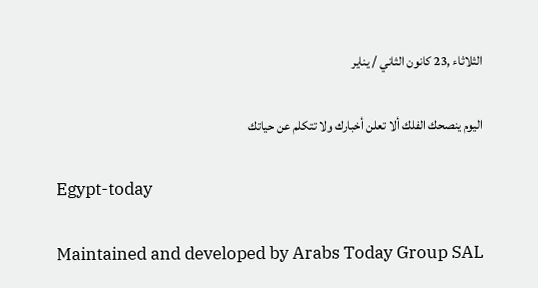الثلاثاء ,23 كانون الثاني / يناير

اليوم ينصحك الفلك ألا تعلن أخبارك ولا تتكلم عن حياتك

Egypt-today

Maintained and developed by Arabs Today Group SAL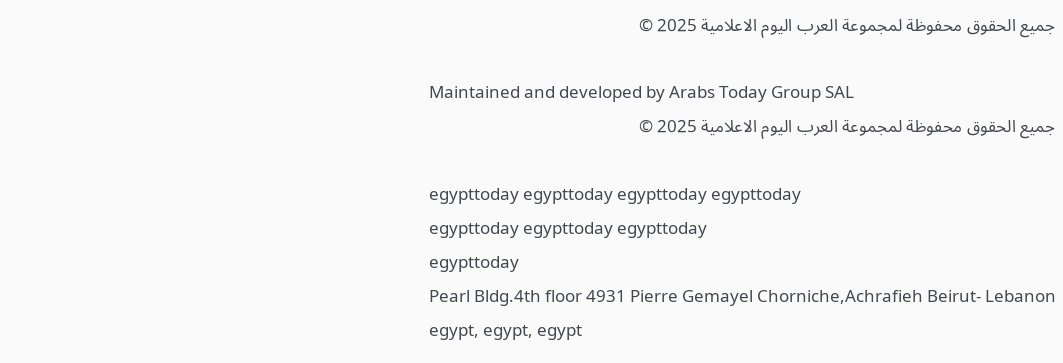جميع الحقوق محفوظة لمجموعة العرب اليوم الاعلامية 2025 ©

Maintained and developed by Arabs Today Group SAL
جميع الحقوق محفوظة لمجموعة العرب اليوم الاعلامية 2025 ©

egypttoday egypttoday egypttoday egypttoday
egypttoday egypttoday egypttoday
egypttoday
Pearl Bldg.4th floor 4931 Pierre Gemayel Chorniche,Achrafieh Beirut- Lebanon
egypt, egypt, egypt